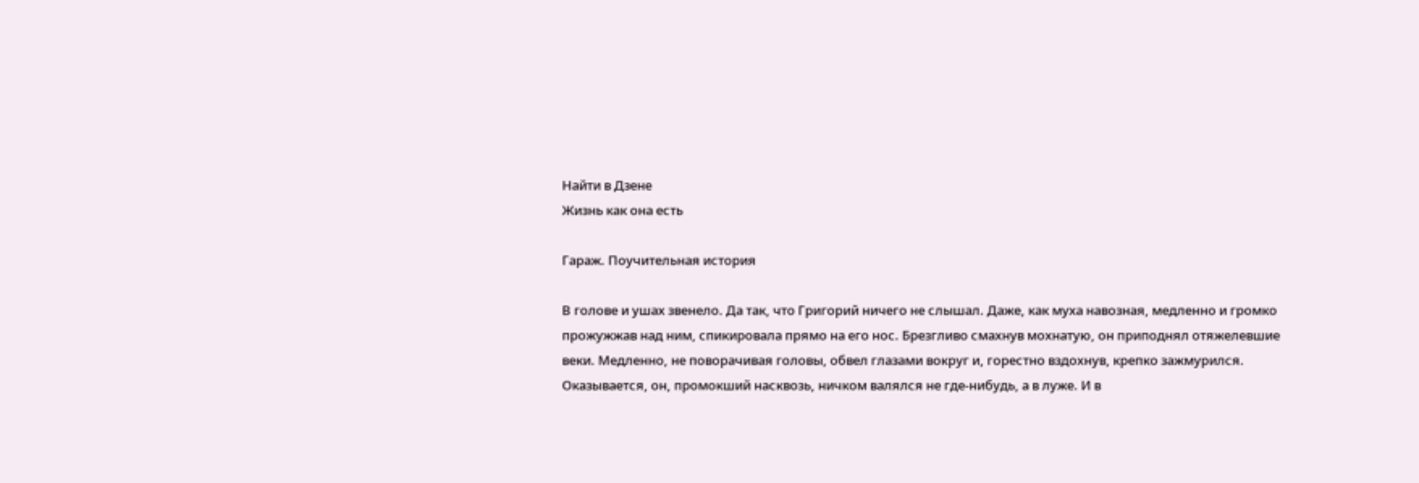Найти в Дзене
Жизнь как она есть

Гараж. Поучительная история

В голове и ушах звенело. Да так, что Григорий ничего не слышал. Даже, как муха навозная, медленно и громко прожужжав над ним, спикировала прямо на его нос. Брезгливо смахнув мохнатую, он приподнял отяжелевшие веки. Медленно, не поворачивая головы, обвел глазами вокруг и, горестно вздохнув, крепко зажмурился. Оказывается, он, промокший насквозь, ничком валялся не где-нибудь, а в луже. И в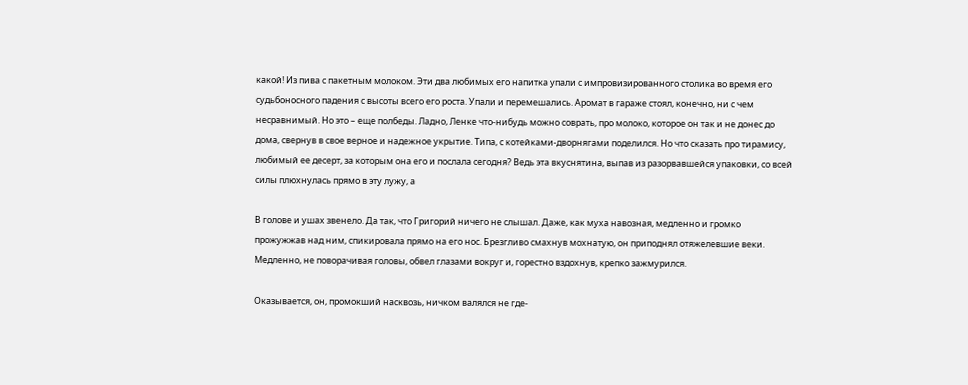какой! Из пива с пакетным молоком. Эти два любимых его напитка упали с импровизированного столика во время его судьбоносного падения с высоты всего его роста. Упали и перемешались. Аромат в гараже стоял, конечно, ни с чем несравнимый. Но это – еще полбеды. Ладно, Ленке что-нибудь можно соврать, про молоко, которое он так и не донес до дома, свернув в свое верное и надежное укрытие. Типа, с котейками-дворнягами поделился. Но что сказать про тирамису, любимый ее десерт, за которым она его и послала сегодня? Ведь эта вкуснятина, выпав из разорвавшейся упаковки, со всей силы плюхнулась прямо в эту лужу, а

В голове и ушах звенело. Да так, что Григорий ничего не слышал. Даже, как муха навозная, медленно и громко прожужжав над ним, спикировала прямо на его нос. Брезгливо смахнув мохнатую, он приподнял отяжелевшие веки. Медленно, не поворачивая головы, обвел глазами вокруг и, горестно вздохнув, крепко зажмурился.

Оказывается, он, промокший насквозь, ничком валялся не где-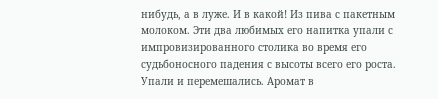нибудь, а в луже. И в какой! Из пива с пакетным молоком. Эти два любимых его напитка упали с импровизированного столика во время его судьбоносного падения с высоты всего его роста. Упали и перемешались. Аромат в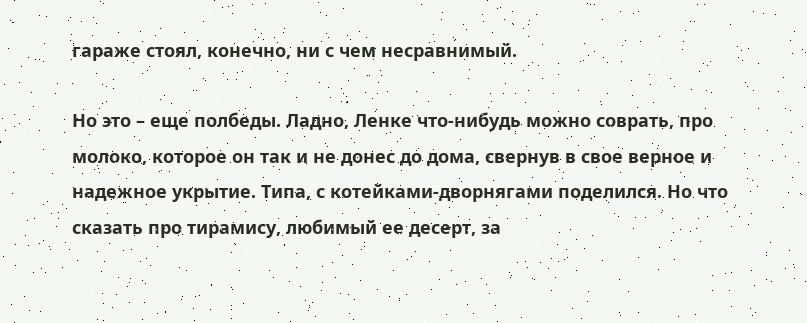гараже стоял, конечно, ни с чем несравнимый.

Но это – еще полбеды. Ладно, Ленке что-нибудь можно соврать, про молоко, которое он так и не донес до дома, свернув в свое верное и надежное укрытие. Типа, с котейками-дворнягами поделился. Но что сказать про тирамису, любимый ее десерт, за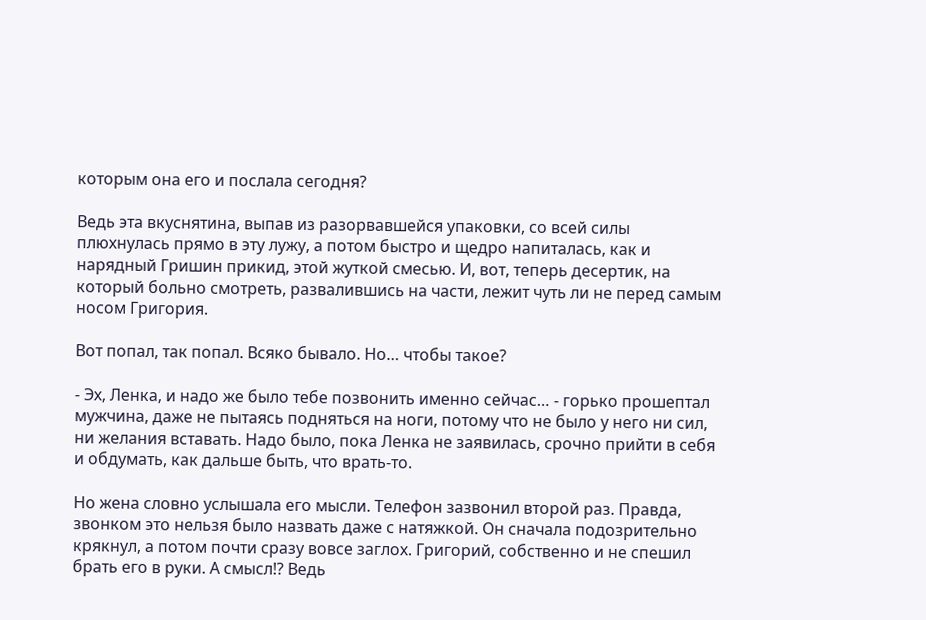которым она его и послала сегодня?

Ведь эта вкуснятина, выпав из разорвавшейся упаковки, со всей силы плюхнулась прямо в эту лужу, а потом быстро и щедро напиталась, как и нарядный Гришин прикид, этой жуткой смесью. И, вот, теперь десертик, на который больно смотреть, развалившись на части, лежит чуть ли не перед самым носом Григория.

Вот попал, так попал. Всяко бывало. Но… чтобы такое?

- Эх, Ленка, и надо же было тебе позвонить именно сейчас… - горько прошептал мужчина, даже не пытаясь подняться на ноги, потому что не было у него ни сил, ни желания вставать. Надо было, пока Ленка не заявилась, срочно прийти в себя и обдумать, как дальше быть, что врать-то.

Но жена словно услышала его мысли. Телефон зазвонил второй раз. Правда, звонком это нельзя было назвать даже с натяжкой. Он сначала подозрительно крякнул, а потом почти сразу вовсе заглох. Григорий, собственно и не спешил брать его в руки. А смысл!? Ведь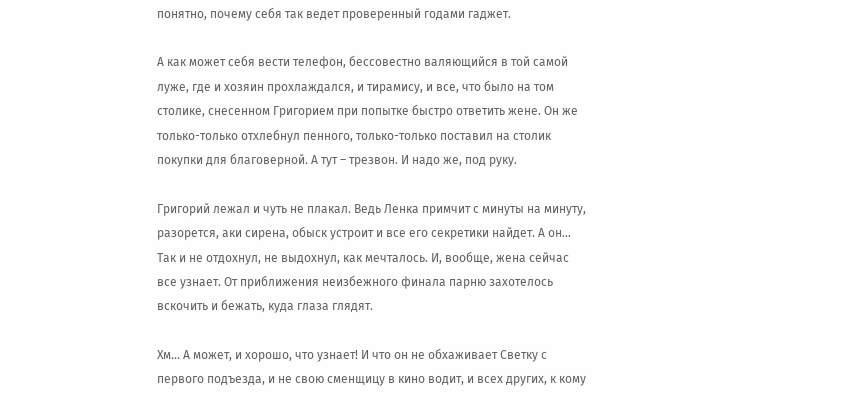понятно, почему себя так ведет проверенный годами гаджет.

А как может себя вести телефон, бессовестно валяющийся в той самой луже, где и хозяин прохлаждался, и тирамису, и все, что было на том столике, снесенном Григорием при попытке быстро ответить жене. Он же только-только отхлебнул пенного, только-только поставил на столик покупки для благоверной. А тут – трезвон. И надо же, под руку.

Григорий лежал и чуть не плакал. Ведь Ленка примчит с минуты на минуту, разорется, аки сирена, обыск устроит и все его секретики найдет. А он… Так и не отдохнул, не выдохнул, как мечталось. И, вообще, жена сейчас все узнает. От приближения неизбежного финала парню захотелось вскочить и бежать, куда глаза глядят.

Хм… А может, и хорошо, что узнает! И что он не обхаживает Светку с первого подъезда, и не свою сменщицу в кино водит, и всех других, к кому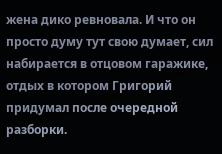жена дико ревновала. И что он просто думу тут свою думает, сил набирается в отцовом гаражике, отдых в котором Григорий придумал после очередной разборки.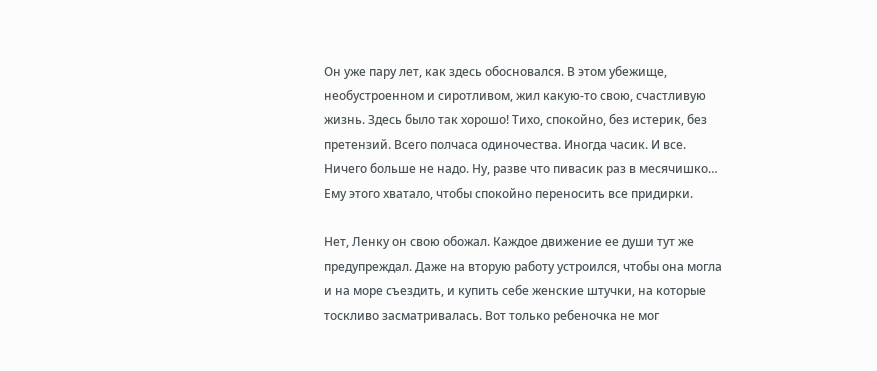Он уже пару лет, как здесь обосновался. В этом убежище, необустроенном и сиротливом, жил какую-то свою, счастливую жизнь. Здесь было так хорошо! Тихо, спокойно, без истерик, без претензий. Всего полчаса одиночества. Иногда часик. И все. Ничего больше не надо. Ну, разве что пивасик раз в месячишко… Ему этого хватало, чтобы спокойно переносить все придирки.

Нет, Ленку он свою обожал. Каждое движение ее души тут же предупреждал. Даже на вторую работу устроился, чтобы она могла и на море съездить, и купить себе женские штучки, на которые тоскливо засматривалась. Вот только ребеночка не мог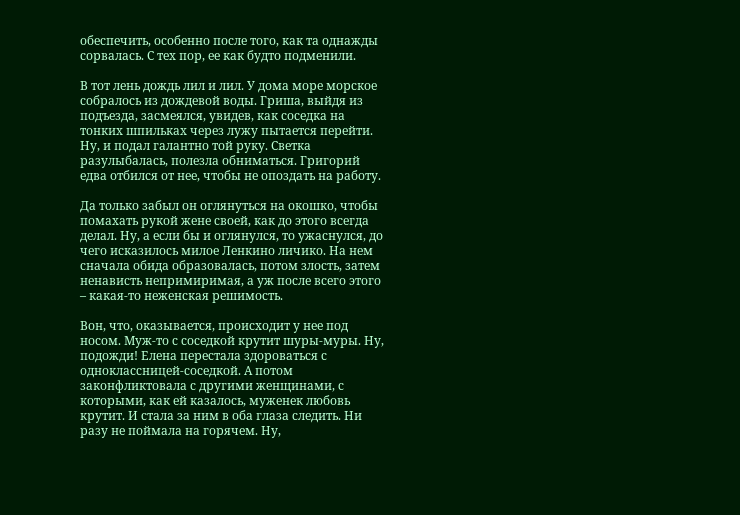обеспечить, особенно после того, как та однажды сорвалась. С тех пор, ее как будто подменили.

В тот лень дождь лил и лил. У дома море морское собралось из дождевой воды. Гриша, выйдя из подъезда, засмеялся, увидев, как соседка на тонких шпильках через лужу пытается перейти. Ну, и подал галантно той руку. Светка разулыбалась, полезла обниматься. Григорий едва отбился от нее, чтобы не опоздать на работу.

Да только забыл он оглянуться на окошко, чтобы помахать рукой жене своей, как до этого всегда делал. Ну, а если бы и оглянулся, то ужаснулся, до чего исказилось милое Ленкино личико. На нем сначала обида образовалась, потом злость, затем ненависть непримиримая, а уж после всего этого – какая-то неженская решимость.

Вон, что, оказывается, происходит у нее под носом. Муж-то с соседкой крутит шуры-муры. Ну, подожди! Елена перестала здороваться с одноклассницей-соседкой. А потом законфликтовала с другими женщинами, с которыми, как ей казалось, муженек любовь крутит. И стала за ним в оба глаза следить. Ни разу не поймала на горячем. Ну,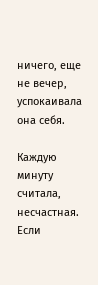ничего, еще не вечер, успокаивала она себя.

Каждую минуту считала, несчастная. Если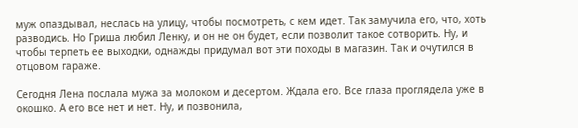муж опаздывал, неслась на улицу, чтобы посмотреть, с кем идет. Так замучила его, что, хоть разводись. Но Гриша любил Ленку, и он не он будет, если позволит такое сотворить. Ну, и чтобы терпеть ее выходки, однажды придумал вот эти походы в магазин. Так и очутился в отцовом гараже.

Сегодня Лена послала мужа за молоком и десертом. Ждала его. Все глаза проглядела уже в окошко. А его все нет и нет. Ну, и позвонила,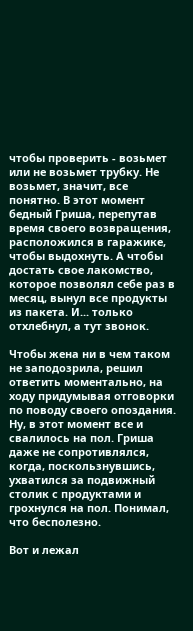чтобы проверить - возьмет или не возьмет трубку. Не возьмет, значит, все понятно. В этот момент бедный Гриша, перепутав время своего возвращения, расположился в гаражике, чтобы выдохнуть. А чтобы достать свое лакомство, которое позволял себе раз в месяц, вынул все продукты из пакета. И... только отхлебнул, а тут звонок.

Чтобы жена ни в чем таком не заподозрила, решил ответить моментально, на ходу придумывая отговорки по поводу своего опоздания. Ну, в этот момент все и свалилось на пол. Гриша даже не сопротивлялся, когда, поскользнувшись, ухватился за подвижный столик с продуктами и грохнулся на пол. Понимал, что бесполезно.

Вот и лежал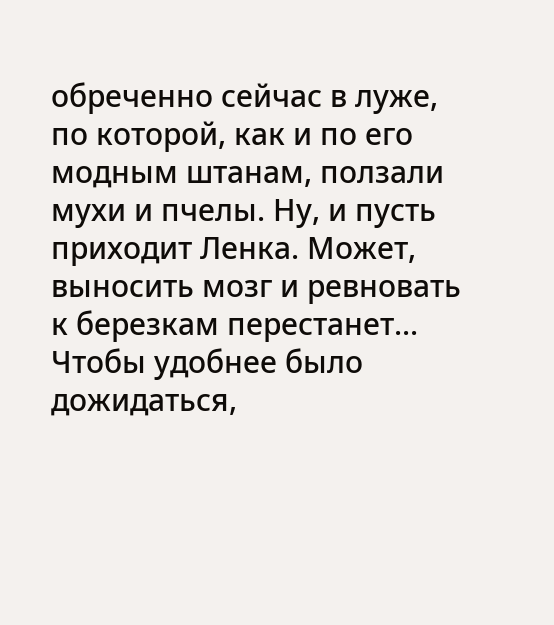обреченно сейчас в луже, по которой, как и по его модным штанам, ползали мухи и пчелы. Ну, и пусть приходит Ленка. Может, выносить мозг и ревновать к березкам перестанет... Чтобы удобнее было дожидаться,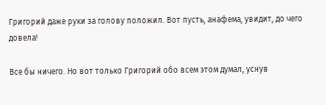Григорий даже руки за голову положил. Вот пусть, анафема, увидит, до чего довела!

Все бы ничего. Но вот только Григорий обо всем этом думал, уснув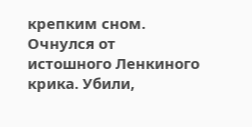крепким сном. Очнулся от истошного Ленкиного крика. Убили,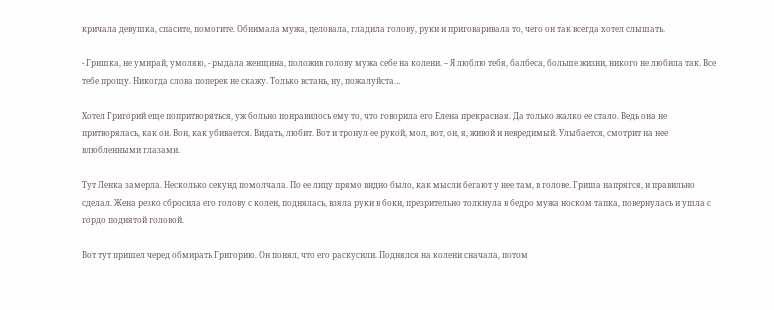кричала девушка, спасите, помогите. Обнимала мужа, целовала, гладила голову, руки и приговаривала то, чего он так всегда хотел слышать.

- Гришка, не умирай, умоляю, - рыдала женщина, положив голову мужа себе на колени. – Я люблю тебя, балбеса, больше жизни, никого не любила так. Все тебе прощу. Никогда слова поперек не скажу. Только встань, ну, пожалуйста…

Хотел Григорий еще попритворяться, уж больно понравилось ему то, что говорила его Елена прекрасная. Да только жалко ее стало. Ведь она не притворялась, как он. Вон, как убивается. Видать, любит. Вот и тронул ее рукой, мол, вот, он, я, живой и невредимый. Улыбается, смотрит на нее влюбленными глазами.

Тут Ленка замерла. Несколько секунд помолчала. По ее лицу прямо видно было, как мысли бегают у нее там, в голове. Гриша напрягся, и правильно сделал. Жена резко сбросила его голову с колен, поднялась, взяла руки в боки, презрительно толкнула в бедро мужа носком тапка, повернулась и ушла с гордо поднятой головой.

Вот тут пришел черед обмирать Григорию. Он понял, что его раскусили. Поднялся на колени сначала, потом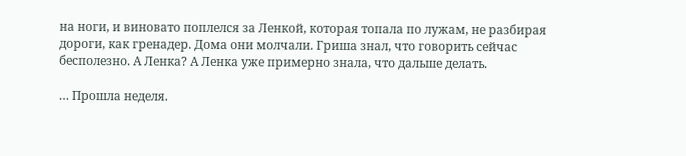на ноги, и виновато поплелся за Ленкой, которая топала по лужам, не разбирая дороги, как гренадер. Дома они молчали. Гриша знал, что говорить сейчас бесполезно. А Ленка? А Ленка уже примерно знала, что дальше делать.

… Прошла неделя.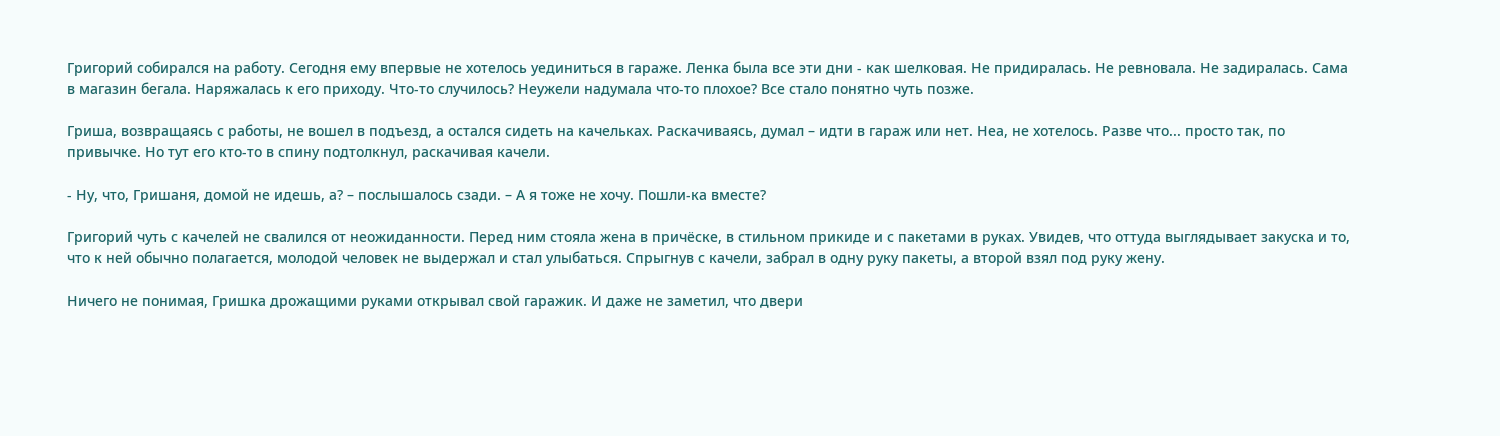Григорий собирался на работу. Сегодня ему впервые не хотелось уединиться в гараже. Ленка была все эти дни - как шелковая. Не придиралась. Не ревновала. Не задиралась. Сама в магазин бегала. Наряжалась к его приходу. Что-то случилось? Неужели надумала что-то плохое? Все стало понятно чуть позже.

Гриша, возвращаясь с работы, не вошел в подъезд, а остался сидеть на качельках. Раскачиваясь, думал – идти в гараж или нет. Неа, не хотелось. Разве что... просто так, по привычке. Но тут его кто-то в спину подтолкнул, раскачивая качели.

- Ну, что, Гришаня, домой не идешь, а? – послышалось сзади. – А я тоже не хочу. Пошли-ка вместе?

Григорий чуть с качелей не свалился от неожиданности. Перед ним стояла жена в причёске, в стильном прикиде и с пакетами в руках. Увидев, что оттуда выглядывает закуска и то, что к ней обычно полагается, молодой человек не выдержал и стал улыбаться. Спрыгнув с качели, забрал в одну руку пакеты, а второй взял под руку жену.

Ничего не понимая, Гришка дрожащими руками открывал свой гаражик. И даже не заметил, что двери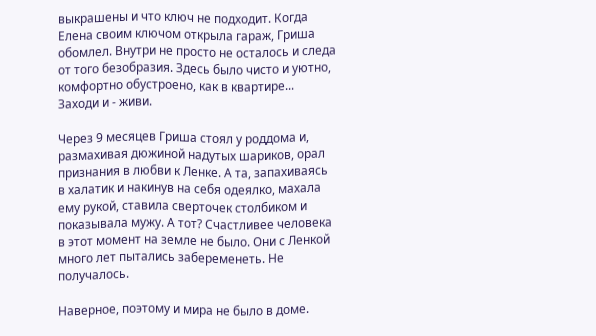выкрашены и что ключ не подходит. Когда Елена своим ключом открыла гараж, Гриша обомлел. Внутри не просто не осталось и следа от того безобразия. Здесь было чисто и уютно, комфортно обустроено, как в квартире... Заходи и - живи.

Через 9 месяцев Гриша стоял у роддома и, размахивая дюжиной надутых шариков, орал признания в любви к Ленке. А та, запахиваясь в халатик и накинув на себя одеялко, махала ему рукой, ставила сверточек столбиком и показывала мужу. А тот? Счастливее человека в этот момент на земле не было. Они с Ленкой много лет пытались забеременеть. Не получалось.

Наверное, поэтому и мира не было в доме.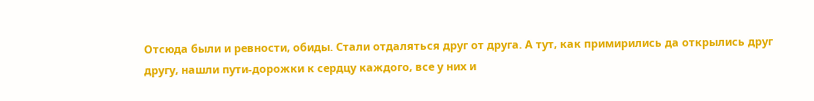Отсюда были и ревности, обиды. Стали отдаляться друг от друга. А тут, как примирились да открылись друг другу, нашли пути-дорожки к сердцу каждого, все у них и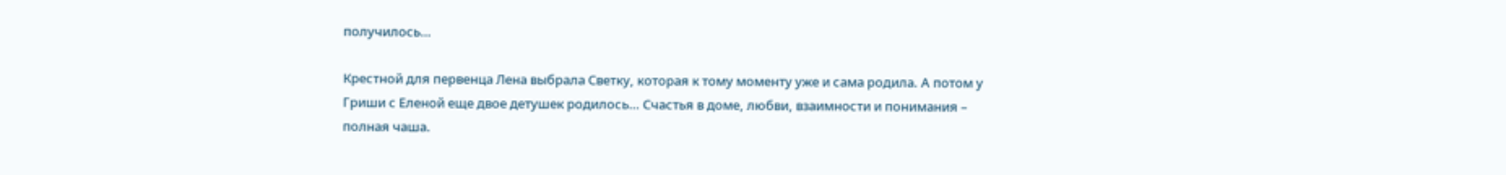получилось…

Крестной для первенца Лена выбрала Светку, которая к тому моменту уже и сама родила. А потом у Гриши с Еленой еще двое детушек родилось… Счастья в доме, любви, взаимности и понимания – полная чаша.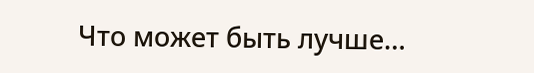Что может быть лучше…